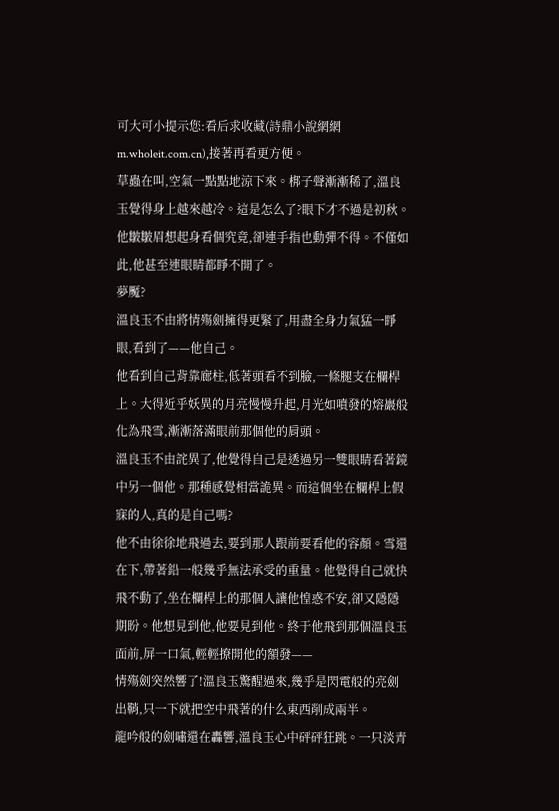可大可小提示您:看后求收藏(詩鼎小說網網m.wholeit.com.cn),接著再看更方便。
草蟲在叫,空氣一點點地涼下來。梆子聲漸漸稀了,溫良玉覺得身上越來越冷。這是怎么了?眼下才不過是初秋。他皺皺眉想起身看個究竟,卻連手指也動彈不得。不僅如此,他甚至連眼睛都睜不開了。
夢魘?
溫良玉不由將情殤劍擁得更緊了,用盡全身力氣猛一睜眼,看到了——他自己。
他看到自己背靠廊柱,低著頭看不到臉,一條腿支在欄桿上。大得近乎妖異的月亮慢慢升起,月光如噴發的熔巖般化為飛雪,漸漸落滿眼前那個他的肩頭。
溫良玉不由詫異了,他覺得自己是透過另一雙眼睛看著鏡中另一個他。那種感覺相當詭異。而這個坐在欄桿上假寐的人,真的是自己嗎?
他不由徐徐地飛過去,要到那人跟前要看他的容顏。雪還在下,帶著鉛一般幾乎無法承受的重量。他覺得自己就快飛不動了,坐在欄桿上的那個人讓他惶惑不安,卻又隱隱期盼。他想見到他,他要見到他。終于他飛到那個溫良玉面前,屏一口氣,輕輕撩開他的額發——
情殤劍突然響了!溫良玉驚醒過來,幾乎是閃電般的亮劍出鞘,只一下就把空中飛著的什么東西削成兩半。
龍吟般的劍嘯還在轟響,溫良玉心中砰砰狂跳。一只淡青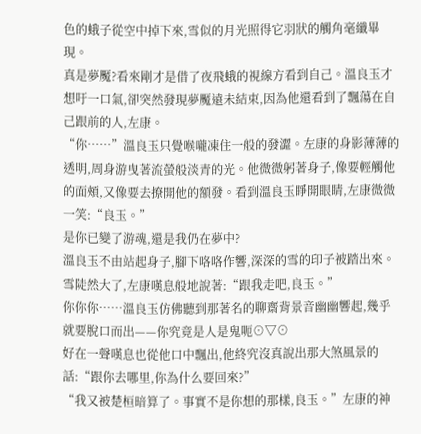色的蛾子從空中掉下來,雪似的月光照得它羽狀的觸角毫纖畢現。
真是夢魘?看來剛才是借了夜飛蛾的視線方看到自己。溫良玉才想吁一口氣,卻突然發現夢魘遠未結束,因為他還看到了飄蕩在自己跟前的人,左康。
“你……”溫良玉只覺喉嚨凍住一般的發澀。左康的身影薄薄的透明,周身游曳著流螢般淡青的光。他微微躬著身子,像要輕觸他的面頰,又像要去撩開他的額發。看到溫良玉睜開眼睛,左康微微一笑:“良玉。”
是你已變了游魂,還是我仍在夢中?
溫良玉不由站起身子,腳下咯咯作響,深深的雪的印子被踏出來。雪陡然大了,左康嘆息般地說著:“跟我走吧,良玉。”
你你你……溫良玉仿佛聽到那著名的聊齋背景音幽幽響起,幾乎就要脫口而出——你究竟是人是鬼呃⊙▽⊙
好在一聲嘆息也從他口中飄出,他終究沒真說出那大煞風景的話:“跟你去哪里,你為什么要回來?”
“我又被楚桓暗算了。事實不是你想的那樣,良玉。”左康的神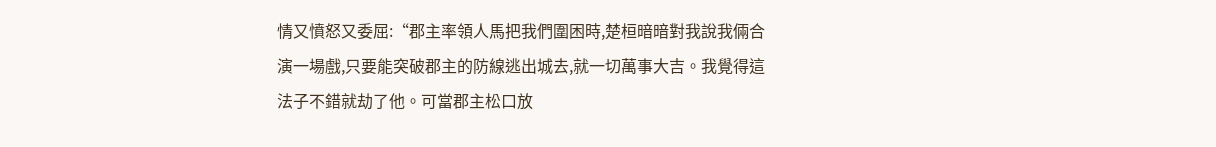情又憤怒又委屈:“郡主率領人馬把我們圍困時,楚桓暗暗對我說我倆合演一場戲,只要能突破郡主的防線逃出城去,就一切萬事大吉。我覺得這法子不錯就劫了他。可當郡主松口放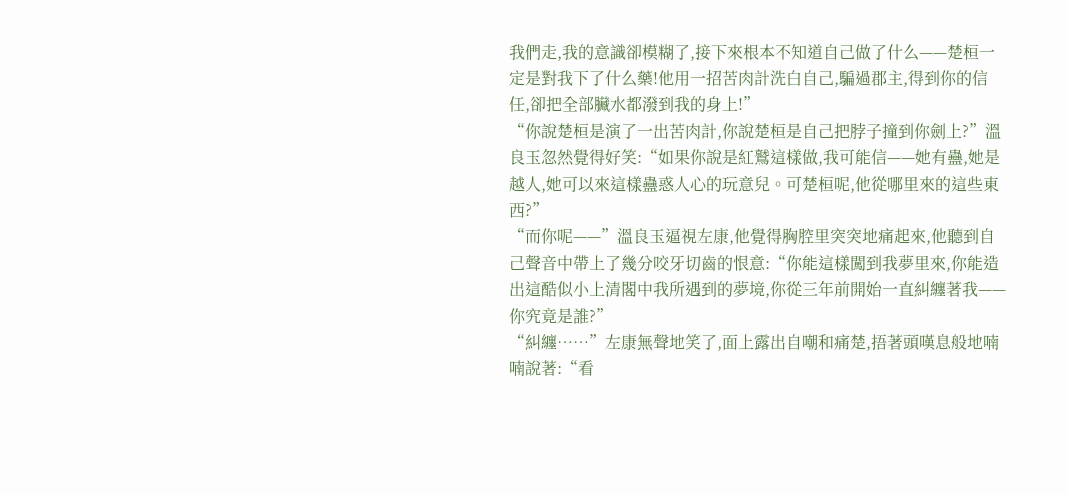我們走,我的意識卻模糊了,接下來根本不知道自己做了什么——楚桓一定是對我下了什么藥!他用一招苦肉計洗白自己,騙過郡主,得到你的信任,卻把全部臟水都潑到我的身上!”
“你說楚桓是演了一出苦肉計,你說楚桓是自己把脖子撞到你劍上?”溫良玉忽然覺得好笑:“如果你說是紅鷲這樣做,我可能信——她有蠱,她是越人,她可以來這樣蠱惑人心的玩意兒。可楚桓呢,他從哪里來的這些東西?”
“而你呢——”溫良玉逼視左康,他覺得胸腔里突突地痛起來,他聽到自己聲音中帶上了幾分咬牙切齒的恨意:“你能這樣闖到我夢里來,你能造出這酷似小上清閣中我所遇到的夢境,你從三年前開始一直糾纏著我——你究竟是誰?”
“糾纏……”左康無聲地笑了,面上露出自嘲和痛楚,捂著頭嘆息般地喃喃說著:“看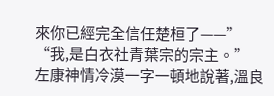來你已經完全信任楚桓了——”
“我,是白衣社青葉宗的宗主。”
左康神情冷漠一字一頓地說著,溫良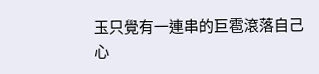玉只覺有一連串的巨雹滾落自己心